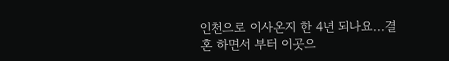인천으로 이사온지 한 4년 되나요...결혼 하면서 부터 이곳으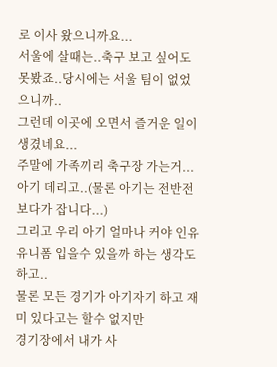로 이사 왔으니까요...
서울에 살때는..축구 보고 싶어도 못봤죠..당시에는 서울 팀이 없었으니까..
그런데 이곳에 오면서 즐거운 일이 생겼네요...
주말에 가족끼리 축구장 가는거...
아기 데리고..(물론 아기는 전반전 보다가 잡니다...)
그리고 우리 아기 얼마나 커야 인유 유니폼 입을수 있을까 하는 생각도하고..
물론 모든 경기가 아기자기 하고 재미 있다고는 할수 없지만
경기장에서 내가 사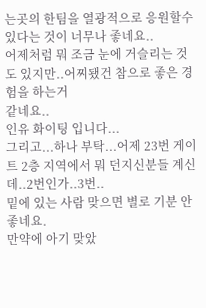는곳의 한팀을 열광적으로 응원할수 있다는 것이 너무나 좋네요..
어제처럼 뭐 조금 눈에 거슬리는 것도 있지만..어찌됐건 참으로 좋은 경험을 하는거
같네요..
인유 화이팅 입니다...
그리고...하나 부탁...어제 23번 게이트 2층 지역에서 뭐 던지신분들 계신데..2번인가..3번..
밑에 있는 사람 맞으면 별로 기분 안좋네요.
만약에 아기 맞았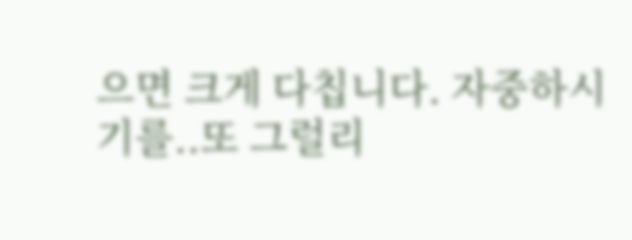으면 크게 다칩니다. 자중하시기를..또 그럴리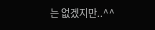는 없겠지만..^^